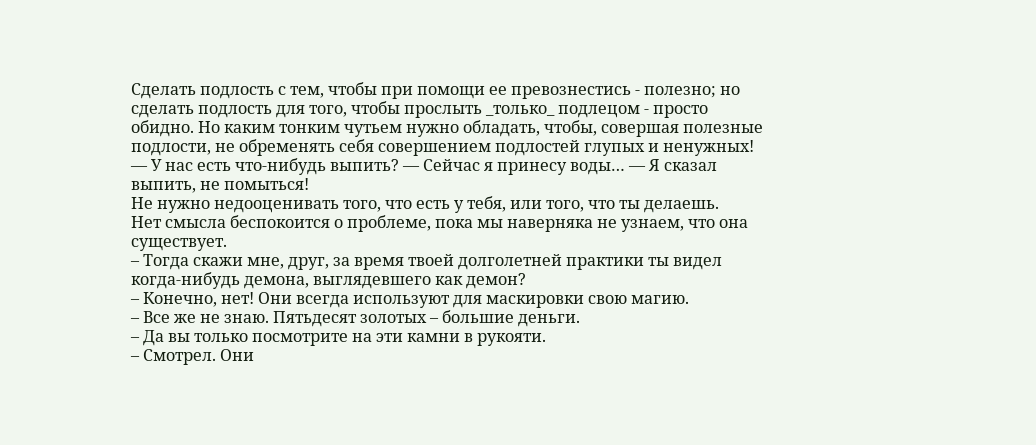Сделать подлость с тем, чтобы при помощи ее превознестись - полезно; но сделать подлость для того, чтобы прослыть _только_ подлецом - просто обидно. Но каким тонким чутьем нужно обладать, чтобы, совершая полезные подлости, не обременять себя совершением подлостей глупых и ненужных!
— У нас есть что-нибудь выпить? — Сейчас я принесу воды… — Я сказал выпить, не помыться!
Не нужно недооценивать того, что есть у тебя, или того, что ты делаешь.
Нет смысла беспокоится о проблеме, пока мы наверняка не узнаем, что она существует.
– Тогда скажи мне, друг, за время твоей долголетней практики ты видел когда-нибудь демона, выглядевшего как демон?
– Конечно, нет! Они всегда используют для маскировки свою магию.
– Все же не знаю. Пятьдесят золотых – большие деньги.
– Да вы только посмотрите на эти камни в рукояти.
– Смотрел. Они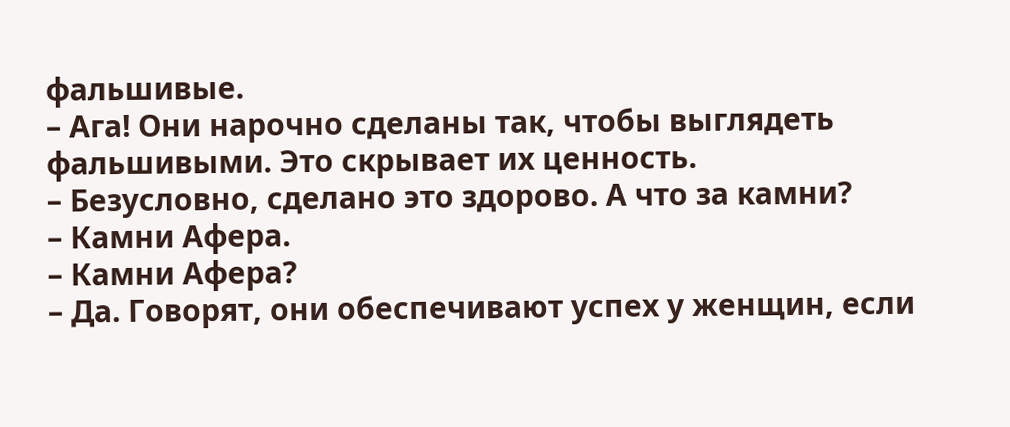фальшивые.
– Ага! Они нарочно сделаны так, чтобы выглядеть фальшивыми. Это скрывает их ценность.
– Безусловно, сделано это здорово. А что за камни?
– Камни Афера.
– Камни Афера?
– Да. Говорят, они обеспечивают успех у женщин, если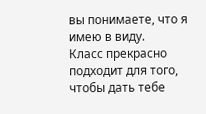вы понимаете, что я имею в виду.
Класс прекрасно подходит для того, чтобы дать тебе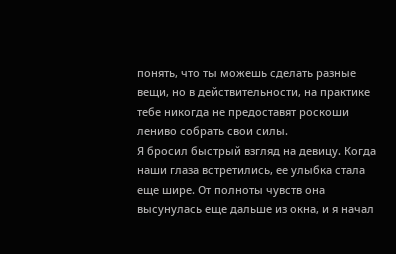понять, что ты можешь сделать разные вещи, но в действительности, на практике тебе никогда не предоставят роскоши лениво собрать свои силы.
Я бросил быстрый взгляд на девицу. Когда наши глаза встретились, ее улыбка стала еще шире. От полноты чувств она высунулась еще дальше из окна, и я начал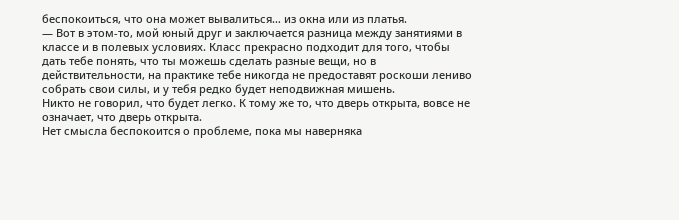беспокоиться, что она может вывалиться… из окна или из платья.
— Вот в этом-то, мой юный друг и заключается разница между занятиями в классе и в полевых условиях. Класс прекрасно подходит для того, чтобы дать тебе понять, что ты можешь сделать разные вещи, но в действительности, на практике тебе никогда не предоставят роскоши лениво собрать свои силы, и у тебя редко будет неподвижная мишень.
Никто не говорил, что будет легко. К тому же то, что дверь открыта, вовсе не означает, что дверь открыта.
Нет смысла беспокоится о проблеме, пока мы навеpняка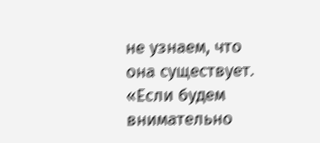не узнаем, что она существует.
«Если будем внимательно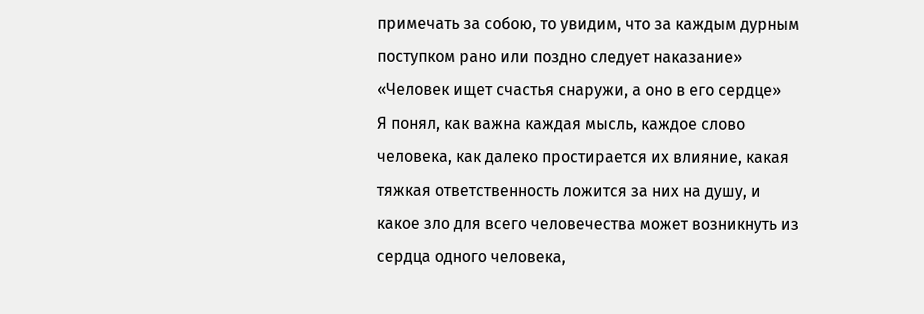примечать за собою, то увидим, что за каждым дурным поступком рано или поздно следует наказание»
«Человек ищет счастья снаружи, а оно в его сердце»
Я понял, как важна каждая мысль, каждое слово человека, как далеко простирается их влияние, какая тяжкая ответственность ложится за них на душу, и какое зло для всего человечества может возникнуть из сердца одного человека,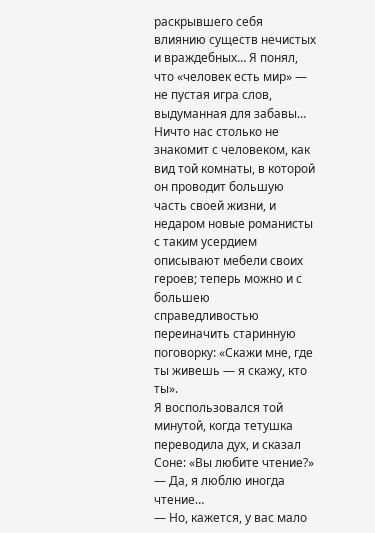раскрывшего себя влиянию существ нечистых и враждебных… Я понял, что «человек есть мир» — не пустая игра слов, выдуманная для забавы…
Ничто нас столько не знакомит с человеком, как вид той комнаты, в которой он проводит большую часть своей жизни, и недаром новые романисты с таким усердием описывают мебели своих героев; теперь можно и с большею справедливостью переиначить старинную поговорку: «Скажи мне, где ты живешь — я скажу, кто ты».
Я воспользовался той минутой, когда тетушка переводила дух, и сказал Соне: «Вы любите чтение?»
— Да, я люблю иногда чтение…
— Но, кажется, у вас мало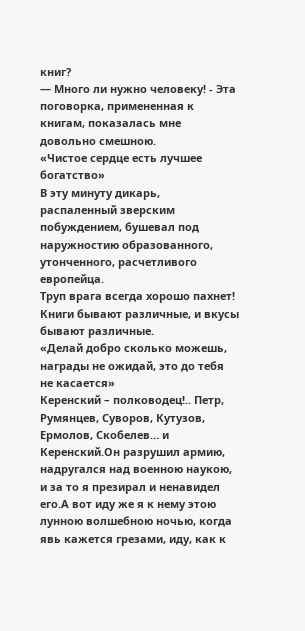книг?
— Много ли нужно человеку! - Эта поговорка, примененная к книгам, показалась мне довольно смешною.
«Чистое сердце есть лучшее богатство»
В эту минуту дикарь, распаленный зверским побуждением, бушевал под наружностию образованного, утонченного, расчетливого европейца.
Труп врага всегда хорошо пахнет!
Книги бывают различные, и вкусы бывают различные.
«Делай добро сколько можешь, награды не ожидай, это до тебя не касается»
Керенский – полководец!.. Петр, Румянцев, Суворов, Кутузов, Ермолов, Скобелев… и Керенский.Он разрушил армию, надругался над военною наукою, и за то я презирал и ненавидел его.А вот иду же я к нему этою лунною волшебною ночью, когда явь кажется грезами, иду, как к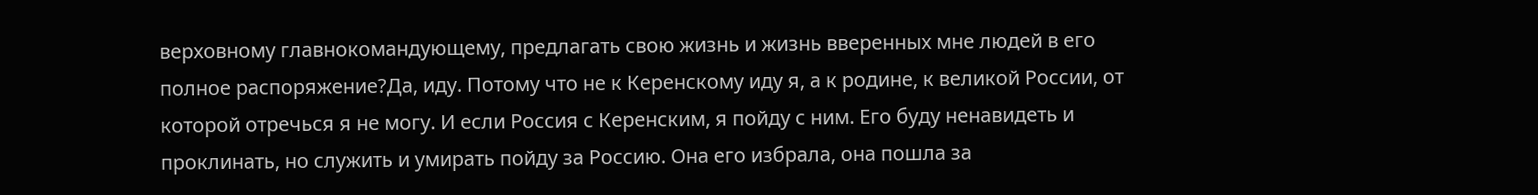верховному главнокомандующему, предлагать свою жизнь и жизнь вверенных мне людей в его полное распоряжение?Да, иду. Потому что не к Керенскому иду я, а к родине, к великой России, от которой отречься я не могу. И если Россия с Керенским, я пойду с ним. Его буду ненавидеть и проклинать, но служить и умирать пойду за Россию. Она его избрала, она пошла за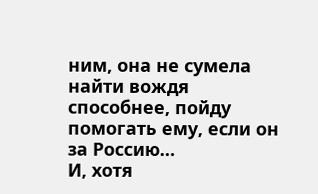ним, она не сумела найти вождя способнее, пойду помогать ему, если он за Россию…
И, хотя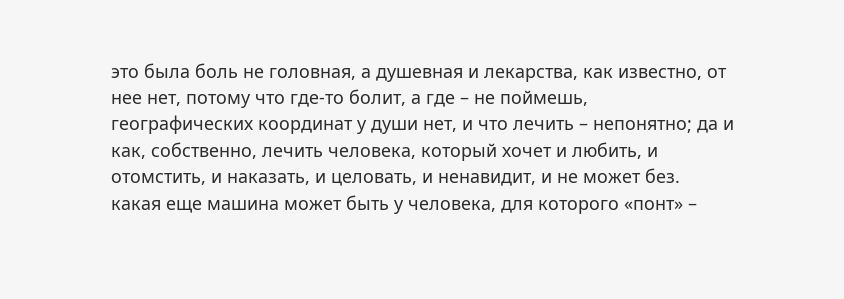это была боль не головная, а душевная и лекарства, как известно, от нее нет, потому что где-то болит, а где – не поймешь, географических координат у души нет, и что лечить – непонятно; да и как, собственно, лечить человека, который хочет и любить, и отомстить, и наказать, и целовать, и ненавидит, и не может без.
какая еще машина может быть у человека, для которого «понт» –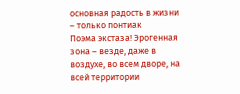основная радость в жизни – только понтиак
Поэма экстаза! Эрогенная зона – везде, даже в воздухе, во всем дворе, на всей территории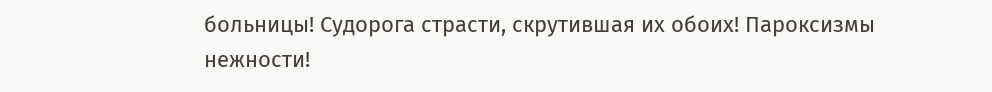больницы! Судорога страсти, скрутившая их обоих! Пароксизмы нежности!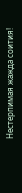Нестерпимая жажда соития!